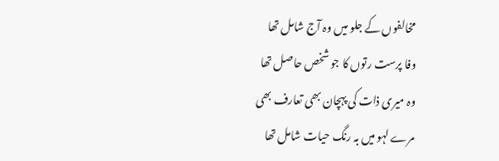مخالفوں کے جلو میں وہ آج شامل تھا
وفا پرست رتوں کا جو شخص حاصل تھا
وہ میری ذات کی پہچان بھی تعارف بھی
مرے لہو میں بہ رنگ حیات شامل تھا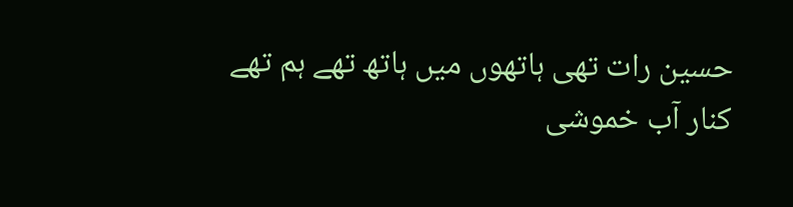حسین رات تھی ہاتھوں میں ہاتھ تھے ہم تھے
کنار آب خموشی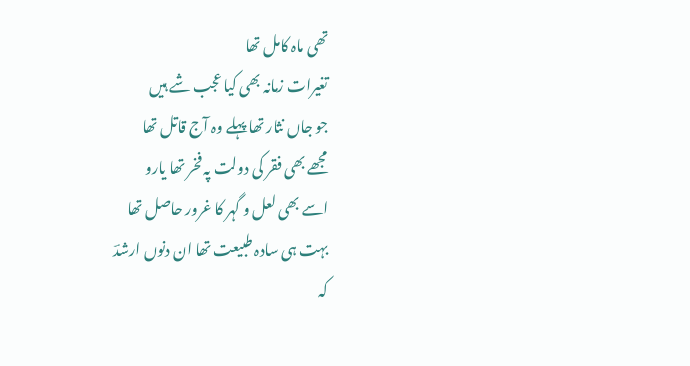تھی ماہ کامل تھا
تغیرات زمانہ بھی کیا عجب شے ہیں
جو جاں نثار تھا پہلے وہ آج قاتل تھا
مجھے بھی فقر کی دولت پہ فخر تھا یارو
اسے بھی لعل و گہر کا غرور حاصل تھا
بہت ہی سادہ طبیعت تھا ان دنوں ارشدؔ
کہ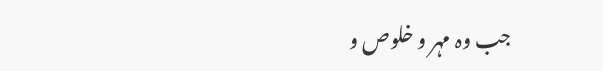جب وہ مہر و خلوص و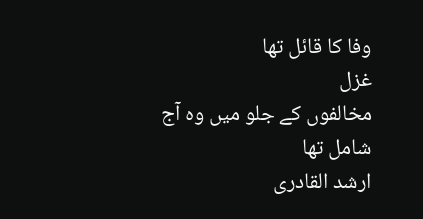وفا کا قائل تھا
غزل
مخالفوں کے جلو میں وہ آج شامل تھا
ارشد القادری